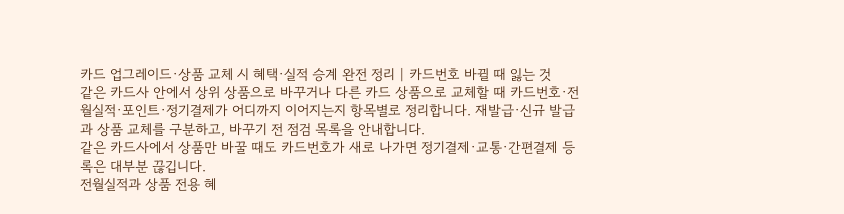카드 업그레이드·상품 교체 시 혜택·실적 승계 완전 정리 | 카드번호 바뀔 때 잃는 것
같은 카드사 안에서 상위 상품으로 바꾸거나 다른 카드 상품으로 교체할 때 카드번호·전월실적·포인트·정기결제가 어디까지 이어지는지 항목별로 정리합니다. 재발급·신규 발급과 상품 교체를 구분하고, 바꾸기 전 점검 목록을 안내합니다.
같은 카드사에서 상품만 바꿀 때도 카드번호가 새로 나가면 정기결제·교통·간편결제 등록은 대부분 끊깁니다.
전월실적과 상품 전용 혜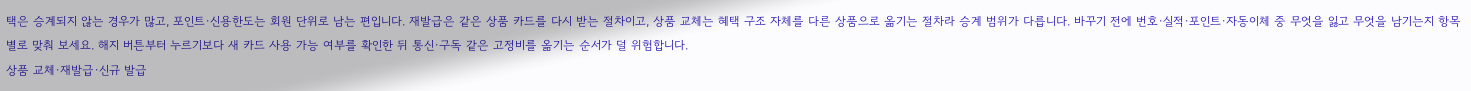택은 승계되지 않는 경우가 많고, 포인트·신용한도는 회원 단위로 남는 편입니다. 재발급은 같은 상품 카드를 다시 받는 절차이고, 상품 교체는 혜택 구조 자체를 다른 상품으로 옮기는 절차라 승계 범위가 다릅니다. 바꾸기 전에 번호·실적·포인트·자동이체 중 무엇을 잃고 무엇을 남기는지 항목별로 맞춰 보세요. 해지 버튼부터 누르기보다 새 카드 사용 가능 여부를 확인한 뒤 통신·구독 같은 고정비를 옮기는 순서가 덜 위험합니다.
상품 교체·재발급·신규 발급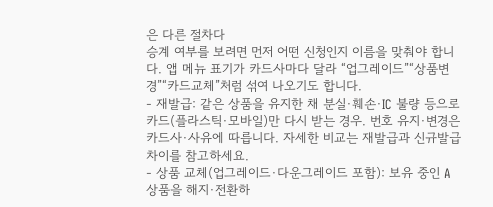은 다른 절차다
승계 여부를 보려면 먼저 어떤 신청인지 이름을 맞춰야 합니다. 앱 메뉴 표기가 카드사마다 달라 “업그레이드”“상품변경”“카드교체”처럼 섞여 나오기도 합니다.
- 재발급: 같은 상품을 유지한 채 분실·훼손·IC 불량 등으로 카드(플라스틱·모바일)만 다시 받는 경우. 번호 유지·변경은 카드사·사유에 따릅니다. 자세한 비교는 재발급과 신규발급 차이를 참고하세요.
- 상품 교체(업그레이드·다운그레이드 포함): 보유 중인 A 상품을 해지·전환하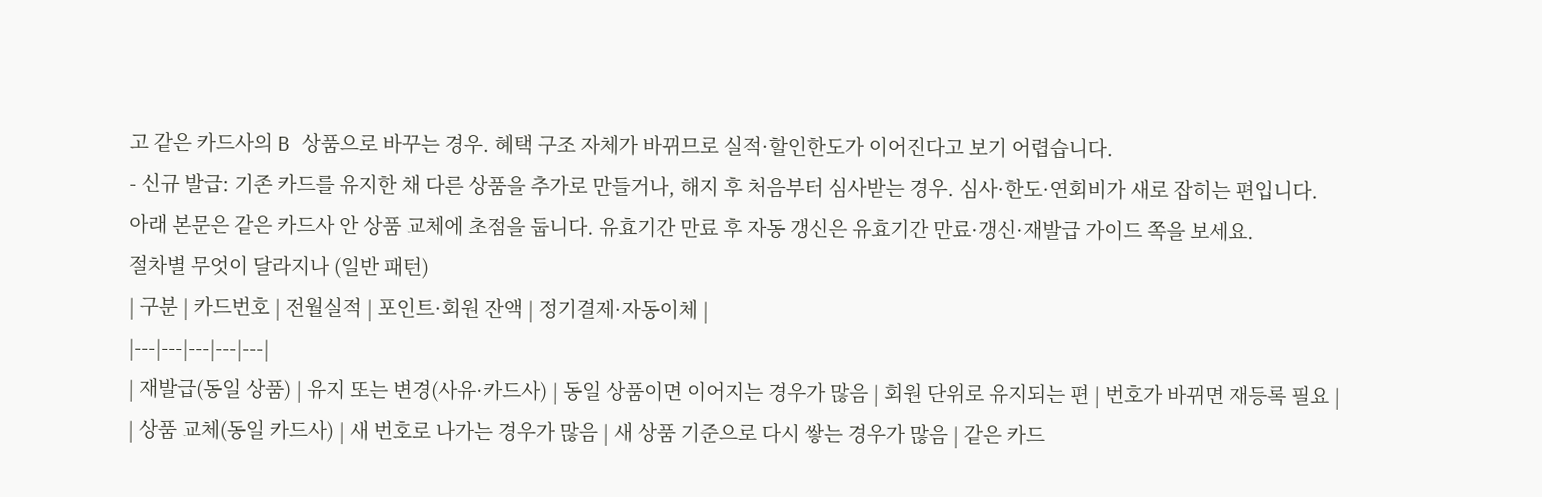고 같은 카드사의 B 상품으로 바꾸는 경우. 혜택 구조 자체가 바뀌므로 실적·할인한도가 이어진다고 보기 어렵습니다.
- 신규 발급: 기존 카드를 유지한 채 다른 상품을 추가로 만들거나, 해지 후 처음부터 심사받는 경우. 심사·한도·연회비가 새로 잡히는 편입니다.
아래 본문은 같은 카드사 안 상품 교체에 초점을 둡니다. 유효기간 만료 후 자동 갱신은 유효기간 만료·갱신·재발급 가이드 쪽을 보세요.
절차별 무엇이 달라지나 (일반 패턴)
| 구분 | 카드번호 | 전월실적 | 포인트·회원 잔액 | 정기결제·자동이체 |
|---|---|---|---|---|
| 재발급(동일 상품) | 유지 또는 변경(사유·카드사) | 동일 상품이면 이어지는 경우가 많음 | 회원 단위로 유지되는 편 | 번호가 바뀌면 재등록 필요 |
| 상품 교체(동일 카드사) | 새 번호로 나가는 경우가 많음 | 새 상품 기준으로 다시 쌓는 경우가 많음 | 같은 카드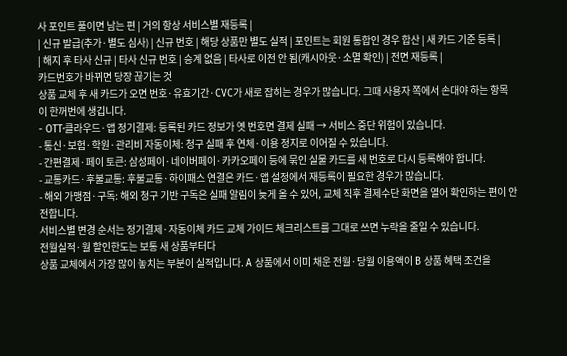사 포인트 풀이면 남는 편 | 거의 항상 서비스별 재등록 |
| 신규 발급(추가·별도 심사) | 신규 번호 | 해당 상품만 별도 실적 | 포인트는 회원 통합인 경우 합산 | 새 카드 기준 등록 |
| 해지 후 타사 신규 | 타사 신규 번호 | 승계 없음 | 타사로 이전 안 됨(캐시아웃·소멸 확인) | 전면 재등록 |
카드번호가 바뀌면 당장 끊기는 것
상품 교체 후 새 카드가 오면 번호·유효기간·CVC가 새로 잡히는 경우가 많습니다. 그때 사용자 쪽에서 손대야 하는 항목이 한꺼번에 생깁니다.
- OTT·클라우드·앱 정기결제: 등록된 카드 정보가 옛 번호면 결제 실패 → 서비스 중단 위험이 있습니다.
- 통신·보험·학원·관리비 자동이체: 청구 실패 후 연체·이용 정지로 이어질 수 있습니다.
- 간편결제·페이 토큰: 삼성페이·네이버페이·카카오페이 등에 묶인 실물 카드를 새 번호로 다시 등록해야 합니다.
- 교통카드·후불교통: 후불교통·하이패스 연결은 카드·앱 설정에서 재등록이 필요한 경우가 많습니다.
- 해외 가맹점·구독: 해외 청구 기반 구독은 실패 알림이 늦게 올 수 있어, 교체 직후 결제수단 화면을 열어 확인하는 편이 안전합니다.
서비스별 변경 순서는 정기결제·자동이체 카드 교체 가이드 체크리스트를 그대로 쓰면 누락을 줄일 수 있습니다.
전월실적·월 할인한도는 보통 새 상품부터다
상품 교체에서 가장 많이 놓치는 부분이 실적입니다. A 상품에서 이미 채운 전월·당월 이용액이 B 상품 혜택 조건을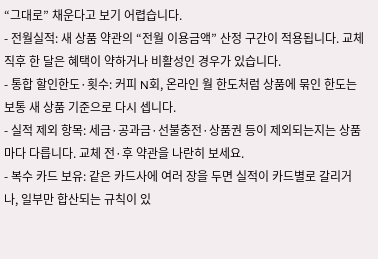“그대로” 채운다고 보기 어렵습니다.
- 전월실적: 새 상품 약관의 “전월 이용금액” 산정 구간이 적용됩니다. 교체 직후 한 달은 혜택이 약하거나 비활성인 경우가 있습니다.
- 통합 할인한도·횟수: 커피 N회, 온라인 월 한도처럼 상품에 묶인 한도는 보통 새 상품 기준으로 다시 셉니다.
- 실적 제외 항목: 세금·공과금·선불충전·상품권 등이 제외되는지는 상품마다 다릅니다. 교체 전·후 약관을 나란히 보세요.
- 복수 카드 보유: 같은 카드사에 여러 장을 두면 실적이 카드별로 갈리거나, 일부만 합산되는 규칙이 있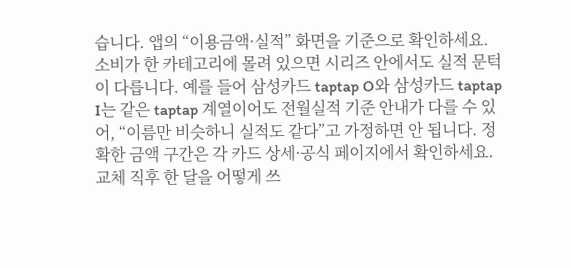습니다. 앱의 “이용금액·실적” 화면을 기준으로 확인하세요.
소비가 한 카테고리에 몰려 있으면 시리즈 안에서도 실적 문턱이 다릅니다. 예를 들어 삼성카드 taptap O와 삼성카드 taptap I는 같은 taptap 계열이어도 전월실적 기준 안내가 다를 수 있어, “이름만 비슷하니 실적도 같다”고 가정하면 안 됩니다. 정확한 금액 구간은 각 카드 상세·공식 페이지에서 확인하세요.
교체 직후 한 달을 어떻게 쓰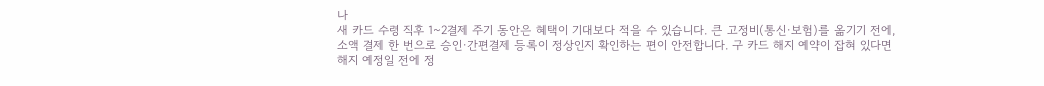나
새 카드 수령 직후 1~2결제 주기 동안은 혜택이 기대보다 적을 수 있습니다. 큰 고정비(통신·보험)를 옮기기 전에, 소액 결제 한 번으로 승인·간편결제 등록이 정상인지 확인하는 편이 안전합니다. 구 카드 해지 예약이 잡혀 있다면 해지 예정일 전에 정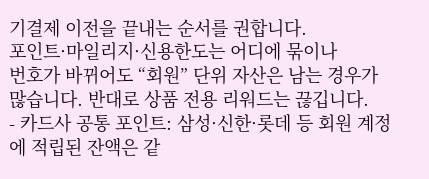기결제 이전을 끝내는 순서를 권합니다.
포인트·마일리지·신용한도는 어디에 묶이나
번호가 바뀌어도 “회원” 단위 자산은 남는 경우가 많습니다. 반대로 상품 전용 리워드는 끊깁니다.
- 카드사 공통 포인트: 삼성·신한·롯데 등 회원 계정에 적립된 잔액은 같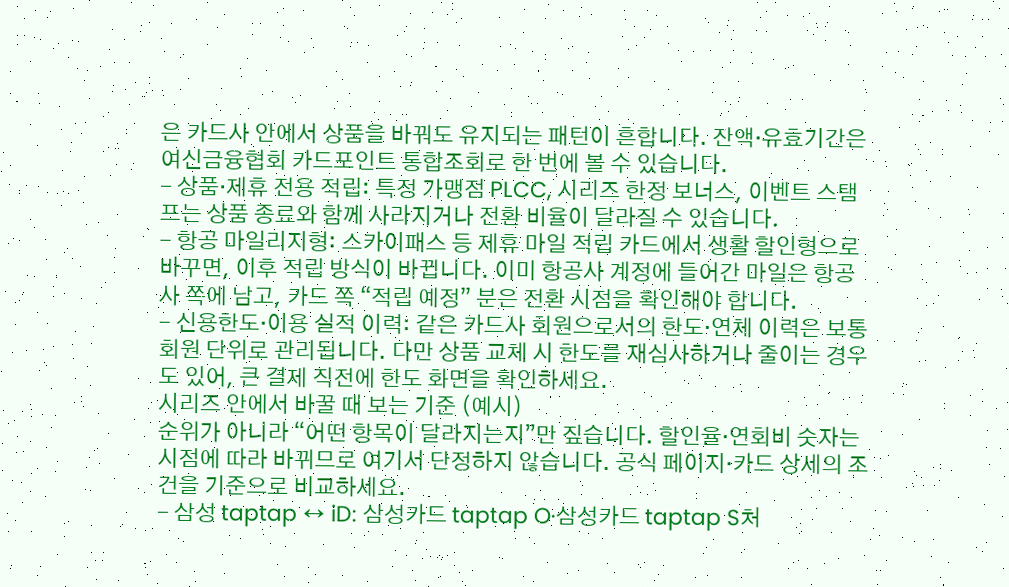은 카드사 안에서 상품을 바꿔도 유지되는 패턴이 흔합니다. 잔액·유효기간은 여신금융협회 카드포인트 통합조회로 한 번에 볼 수 있습니다.
- 상품·제휴 전용 적립: 특정 가맹점 PLCC, 시리즈 한정 보너스, 이벤트 스탬프는 상품 종료와 함께 사라지거나 전환 비율이 달라질 수 있습니다.
- 항공 마일리지형: 스카이패스 등 제휴 마일 적립 카드에서 생활 할인형으로 바꾸면, 이후 적립 방식이 바뀝니다. 이미 항공사 계정에 들어간 마일은 항공사 쪽에 남고, 카드 쪽 “적립 예정” 분은 전환 시점을 확인해야 합니다.
- 신용한도·이용 실적 이력: 같은 카드사 회원으로서의 한도·연체 이력은 보통 회원 단위로 관리됩니다. 다만 상품 교체 시 한도를 재심사하거나 줄이는 경우도 있어, 큰 결제 직전에 한도 화면을 확인하세요.
시리즈 안에서 바꿀 때 보는 기준 (예시)
순위가 아니라 “어떤 항목이 달라지는지”만 짚습니다. 할인율·연회비 숫자는 시점에 따라 바뀌므로 여기서 단정하지 않습니다. 공식 페이지·카드 상세의 조건을 기준으로 비교하세요.
- 삼성 taptap ↔ iD: 삼성카드 taptap O·삼성카드 taptap S처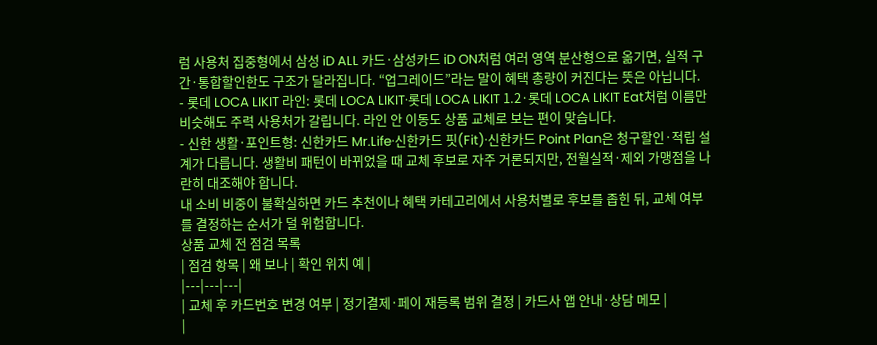럼 사용처 집중형에서 삼성 iD ALL 카드·삼성카드 iD ON처럼 여러 영역 분산형으로 옮기면, 실적 구간·통합할인한도 구조가 달라집니다. “업그레이드”라는 말이 혜택 총량이 커진다는 뜻은 아닙니다.
- 롯데 LOCA LIKIT 라인: 롯데 LOCA LIKIT·롯데 LOCA LIKIT 1.2·롯데 LOCA LIKIT Eat처럼 이름만 비슷해도 주력 사용처가 갈립니다. 라인 안 이동도 상품 교체로 보는 편이 맞습니다.
- 신한 생활·포인트형: 신한카드 Mr.Life·신한카드 핏(Fit)·신한카드 Point Plan은 청구할인·적립 설계가 다릅니다. 생활비 패턴이 바뀌었을 때 교체 후보로 자주 거론되지만, 전월실적·제외 가맹점을 나란히 대조해야 합니다.
내 소비 비중이 불확실하면 카드 추천이나 혜택 카테고리에서 사용처별로 후보를 좁힌 뒤, 교체 여부를 결정하는 순서가 덜 위험합니다.
상품 교체 전 점검 목록
| 점검 항목 | 왜 보나 | 확인 위치 예 |
|---|---|---|
| 교체 후 카드번호 변경 여부 | 정기결제·페이 재등록 범위 결정 | 카드사 앱 안내·상담 메모 |
|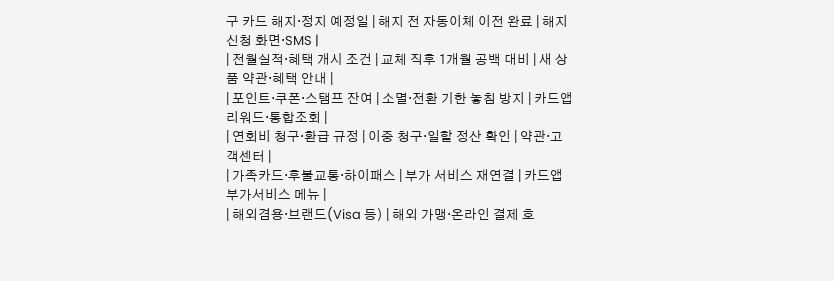구 카드 해지·정지 예정일 | 해지 전 자동이체 이전 완료 | 해지 신청 화면·SMS |
| 전월실적·혜택 개시 조건 | 교체 직후 1개월 공백 대비 | 새 상품 약관·혜택 안내 |
| 포인트·쿠폰·스탬프 잔여 | 소멸·전환 기한 놓침 방지 | 카드앱 리워드·통합조회 |
| 연회비 청구·환급 규정 | 이중 청구·일할 정산 확인 | 약관·고객센터 |
| 가족카드·후불교통·하이패스 | 부가 서비스 재연결 | 카드앱 부가서비스 메뉴 |
| 해외겸용·브랜드(Visa 등) | 해외 가맹·온라인 결제 호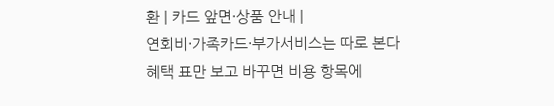환 | 카드 앞면·상품 안내 |
연회비·가족카드·부가서비스는 따로 본다
혜택 표만 보고 바꾸면 비용 항목에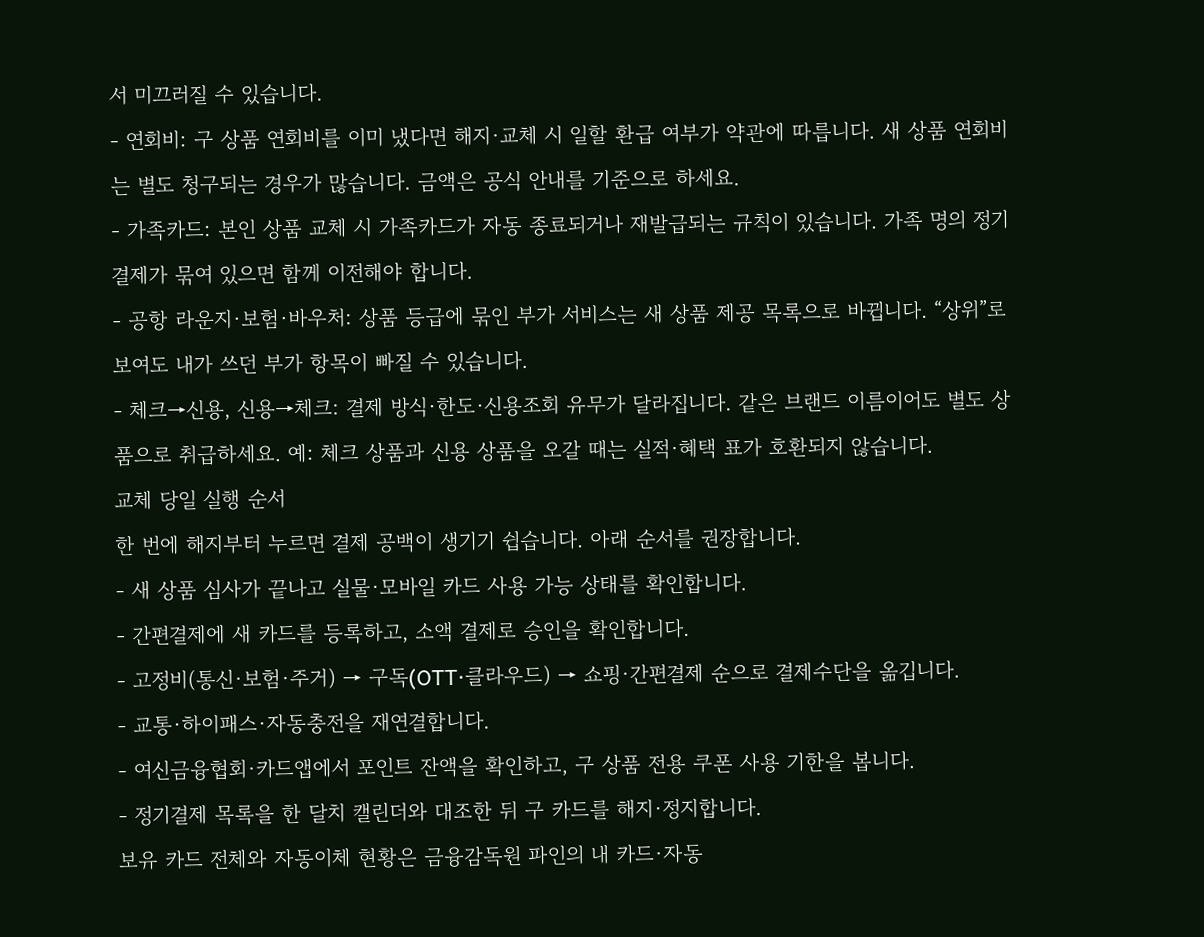서 미끄러질 수 있습니다.
- 연회비: 구 상품 연회비를 이미 냈다면 해지·교체 시 일할 환급 여부가 약관에 따릅니다. 새 상품 연회비는 별도 청구되는 경우가 많습니다. 금액은 공식 안내를 기준으로 하세요.
- 가족카드: 본인 상품 교체 시 가족카드가 자동 종료되거나 재발급되는 규칙이 있습니다. 가족 명의 정기결제가 묶여 있으면 함께 이전해야 합니다.
- 공항 라운지·보험·바우처: 상품 등급에 묶인 부가 서비스는 새 상품 제공 목록으로 바뀝니다. “상위”로 보여도 내가 쓰던 부가 항목이 빠질 수 있습니다.
- 체크→신용, 신용→체크: 결제 방식·한도·신용조회 유무가 달라집니다. 같은 브랜드 이름이어도 별도 상품으로 취급하세요. 예: 체크 상품과 신용 상품을 오갈 때는 실적·혜택 표가 호환되지 않습니다.
교체 당일 실행 순서
한 번에 해지부터 누르면 결제 공백이 생기기 쉽습니다. 아래 순서를 권장합니다.
- 새 상품 심사가 끝나고 실물·모바일 카드 사용 가능 상태를 확인합니다.
- 간편결제에 새 카드를 등록하고, 소액 결제로 승인을 확인합니다.
- 고정비(통신·보험·주거) → 구독(OTT·클라우드) → 쇼핑·간편결제 순으로 결제수단을 옮깁니다.
- 교통·하이패스·자동충전을 재연결합니다.
- 여신금융협회·카드앱에서 포인트 잔액을 확인하고, 구 상품 전용 쿠폰 사용 기한을 봅니다.
- 정기결제 목록을 한 달치 캘린더와 대조한 뒤 구 카드를 해지·정지합니다.
보유 카드 전체와 자동이체 현황은 금융감독원 파인의 내 카드·자동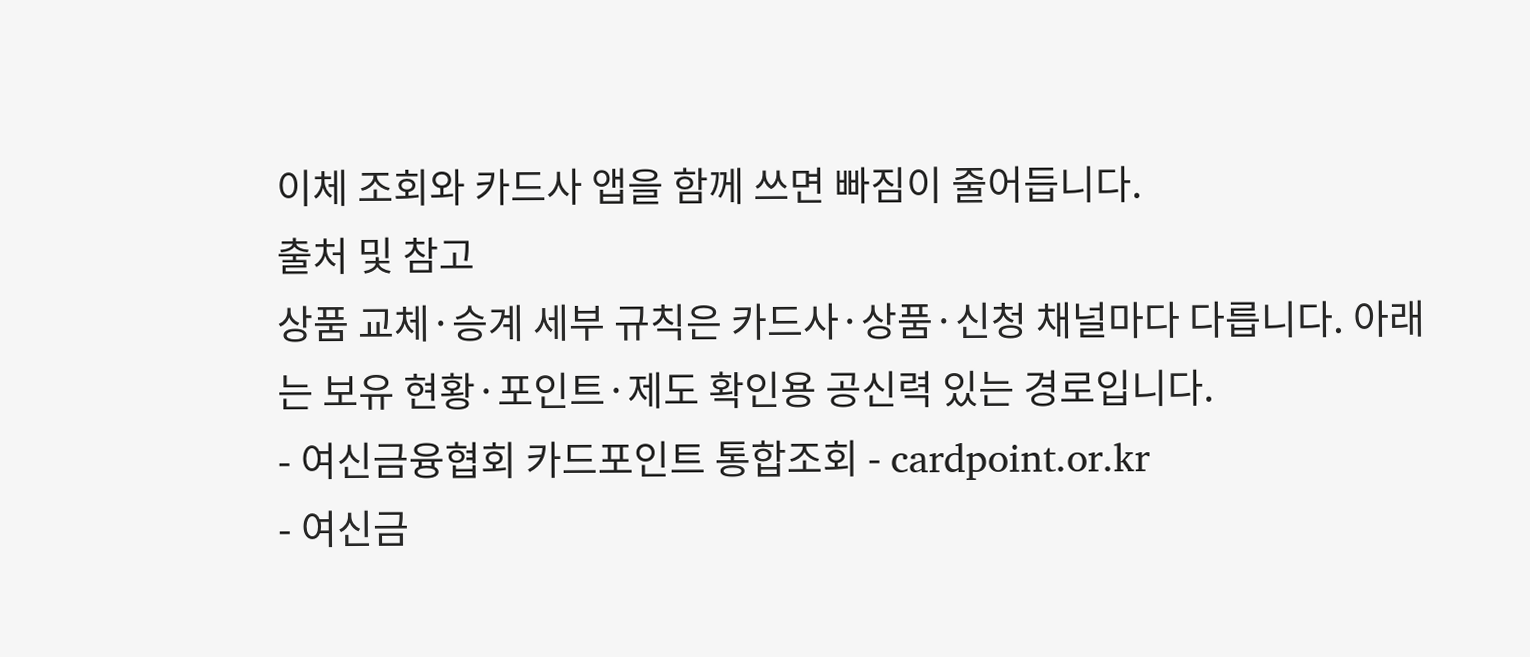이체 조회와 카드사 앱을 함께 쓰면 빠짐이 줄어듭니다.
출처 및 참고
상품 교체·승계 세부 규칙은 카드사·상품·신청 채널마다 다릅니다. 아래는 보유 현황·포인트·제도 확인용 공신력 있는 경로입니다.
- 여신금융협회 카드포인트 통합조회 - cardpoint.or.kr
- 여신금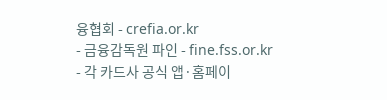융협회 - crefia.or.kr
- 금융감독원 파인 - fine.fss.or.kr
- 각 카드사 공식 앱·홈페이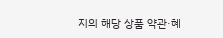지의 해당 상품 약관·혜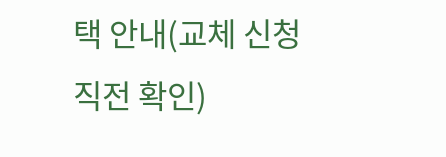택 안내(교체 신청 직전 확인)